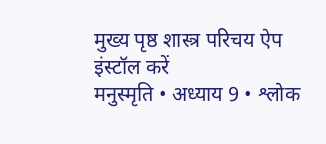मुख्य पृष्ठ शास्त्र परिचय ऐप इंस्टॉल करें
मनुस्मृति • अध्याय 9 • श्लोक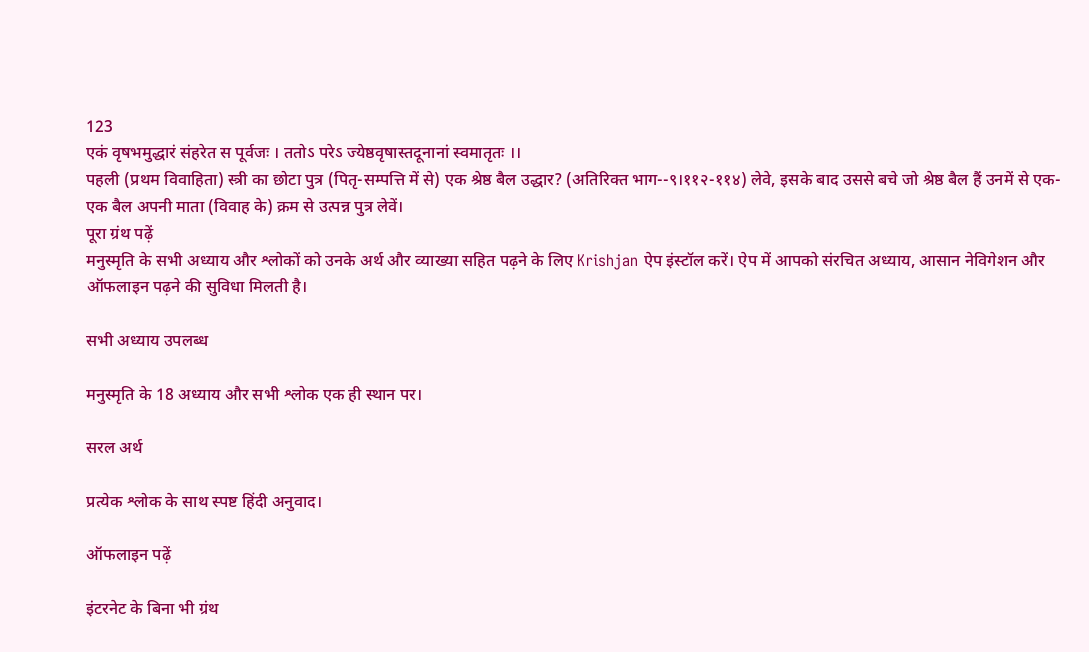123
एकं वृषभमुद्धारं संहरेत स पूर्वजः । ततोऽ परेऽ ज्येष्ठवृषास्तदूनानां स्वमातृतः ।।
पहली (प्रथम विवाहिता) स्त्री का छोटा पुत्र (पितृ-सम्पत्ति में से) एक श्रेष्ठ बैल उद्धार? (अतिरिक्त भाग--९।११२-११४) लेवे, इसके बाद उससे बचे जो श्रेष्ठ बैल हैं उनमें से एक-एक बैल अपनी माता (विवाह के) क्रम से उत्पन्न पुत्र लेवें।
पूरा ग्रंथ पढ़ें
मनुस्मृति के सभी अध्याय और श्लोकों को उनके अर्थ और व्याख्या सहित पढ़ने के लिए Krishjan ऐप इंस्टॉल करें। ऐप में आपको संरचित अध्याय, आसान नेविगेशन और ऑफलाइन पढ़ने की सुविधा मिलती है।

सभी अध्याय उपलब्ध

मनुस्मृति के 18 अध्याय और सभी श्लोक एक ही स्थान पर।

सरल अर्थ

प्रत्येक श्लोक के साथ स्पष्ट हिंदी अनुवाद।

ऑफलाइन पढ़ें

इंटरनेट के बिना भी ग्रंथ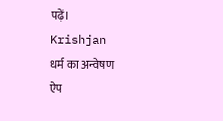पढ़ें।
Krishjan
धर्म का अन्वेषण
ऐप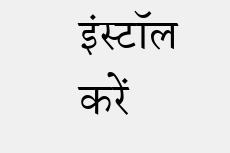इंस्टॉल करें